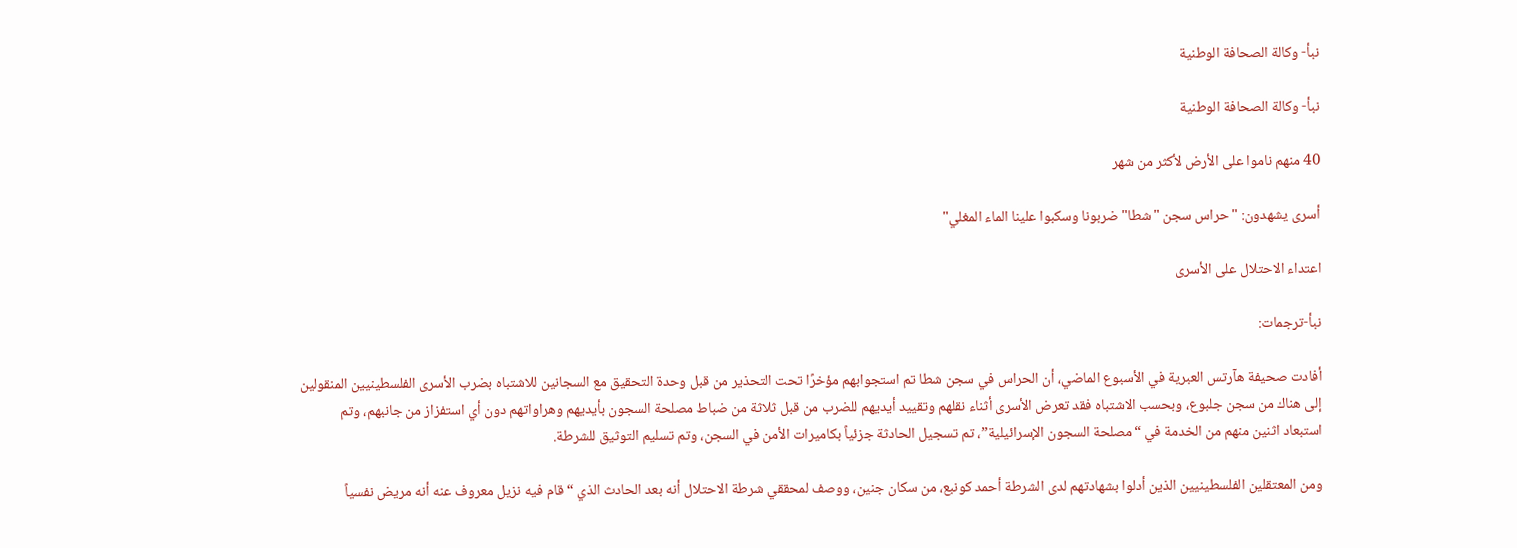نبأ- وكالة الصحافة الوطنية

نبأ- وكالة الصحافة الوطنية

40 منهم ناموا على الأرض لأكثر من شهر

أسرى يشهدون: "حراس سجن "شطا" ضربونا وسكبوا علينا الماء المغلي"

اعتداء الاحتلال على الأسرى

نبأ-ترجمات:

أفادت صحيفة هآرتس العبرية في الأسبوع الماضي، أن الحراس في سجن شطا تم استجوابهم مؤخرًا تحت التحذير من قبل وحدة التحقيق مع السجانين للاشتباه بضرب الأسرى الفلسطينيين المنقولين إلى هناك من سجن جلبوع، وبحسب الاشتباه فقد تعرض الأسرى أثناء نقلهم وتقييد أيديهم للضرب من قبل ثلاثة من ضباط مصلحة السجون بأيديهم وهراواتهم دون أي استفزاز من جانبهم، وتم استبعاد اثنين منهم من الخدمة في “مصلحة السجون الإسرائيلية”، تم تسجيل الحادثة جزئياً بكاميرات الأمن في السجن، وتم تسليم التوثيق للشرطة.

ومن المعتقلين الفلسطينيين الذين أدلوا بشهادتهم لدى الشرطة أحمد كونبع، من سكان جنين، ووصف لمحققي شرطة الاحتلال أنه بعد الحادث الذي “قام فيه نزيل معروف عنه أنه مريض نفسياً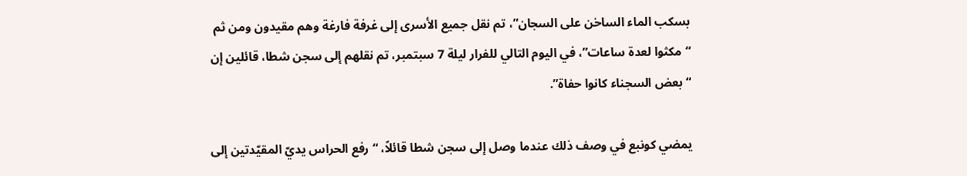بسكب الماء الساخن على السجان”، تم نقل جميع الأسرى إلى غرفة فارغة وهم مقيدون ومن ثم “مكثوا لعدة ساعات”، في اليوم التالي للفرار ليلة 7 سبتمبر، تم نقلهم إلى سجن شطا، قائلين إن “بعض السجناء كانوا حفاة”.

يمضي كونبع في وصف ذلك عندما وصل إلى سجن شطا قائلاً، “رفع الحراس يديّ المقيّدتين إلى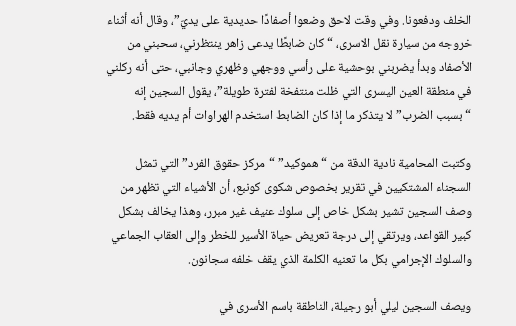الخلف ودفعونا. وفي وقت لاحق وضعوا أصفادًا حديدية على يديّ”، وقال أنه أثناء خروجه من سيارة نقل الاسرى، “كان ضابطًا يدعى زاهر ينتظرني، سحبني من الأصفاد وبدأ يضربني بوحشية على رأسي ووجهي وظهري وجانبي، حتى أنه ركلني في منطقة العين اليسرى التي ظلت منتفخة لفترة طويلة”، يقول السجين إنه “بسبب الضرب” لا يتذكر ما إذا كان الضابط استخدم الهراوات أم يديه فقط.

وكتبت المحامية نادية الدقة من “هموكيد” “مركز حقوق الفرد” التي تمثل السجناء المشتكيين في تقرير بخصوص شكوى كونبع، أن الأشياء التي تظهر من وصف السجين تشير بشكل خاص إلى سلوك عنيف غير مبرر، وهذا يخالف بشكل كبير القواعد، ويرتقي إلى درجة تعريض حياة الأسير للخطر وإلى العقاب الجماعي والسلوك الإجرامي بكل ما تعنيه الكلمة الذي يقف خلفه سجانون.

ويصف السجين ليلي أبو رجيلة، الناطقة باسم الأسرى في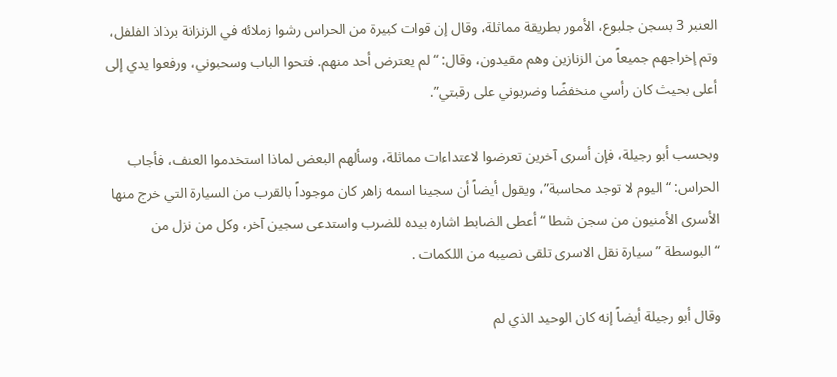العنبر 3 بسجن جلبوع، الأمور بطريقة مماثلة، وقال إن قوات كبيرة من الحراس رشوا زملائه في الزنزانة برذاذ الفلفل، وتم إخراجهم جميعاً من الزنازين وهم مقيدون، وقال: “لم يعترض أحد منهم. فتحوا الباب وسحبوني، ورفعوا يدي إلى أعلى بحيث كان رأسي منخفضًا وضربوني على رقبتي”.

وبحسب أبو رجيلة، فإن أسرى آخرين تعرضوا لاعتداءات مماثلة، وسألهم البعض لماذا استخدموا العنف، فأجاب الحراس: “اليوم لا توجد محاسبة”، ويقول أيضاً أن سجينا اسمه زاهر كان موجوداً بالقرب من السيارة التي خرج منها الأسرى الأمنيون من سجن شطا “أعطى الضابط اشاره بيده للضرب واستدعى سجين آخر، وكل من نزل من “البوسطة ” سيارة نقل الاسرى تلقى نصيبه من اللكمات .

وقال أبو رجيلة أيضاً إنه كان الوحيد الذي لم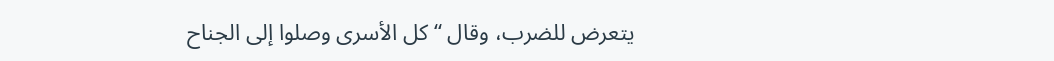يتعرض للضرب، وقال “كل الأسرى وصلوا إلى الجناح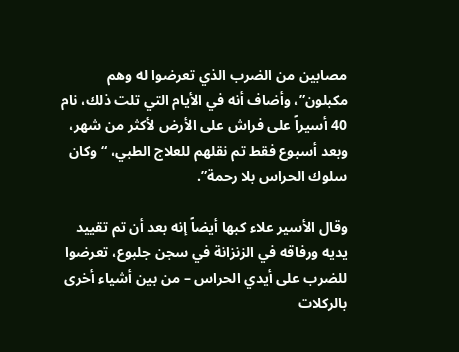مصابين من الضرب الذي تعرضوا له وهم مكبلون”، وأضاف أنه في الأيام التي تلت ذلك، نام 40 أسيراً على فراش على الأرض لأكثر من شهر، وبعد أسبوع فقط تم نقلهم للعلاج الطبي، “وكان سلوك الحراس بلا رحمة”.

وقال الأسير علاء كبها أيضاً إنه بعد أن تم تقييد يديه ورفاقه في الزنزانة في سجن جلبوع، تعرضوا للضرب على أيدي الحراس – من بين أشياء أخرى بالركلات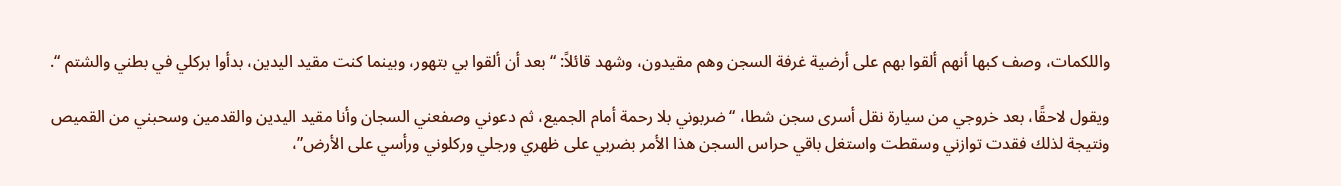واللكمات، وصف كبها أنهم ألقوا بهم على أرضية غرفة السجن وهم مقيدون، وشهد قائلاً: “بعد أن ألقوا بي بتهور، وبينما كنت مقيد اليدين، بدأوا بركلي في بطني والشتم “.

ويقول لاحقًا، بعد خروجي من سيارة نقل أسرى سجن شطا، “ضربوني بلا رحمة أمام الجميع، ثم دعوني وصفعني السجان وأنا مقيد اليدين والقدمين وسحبني من القميص ونتيجة لذلك فقدت توازني وسقطت واستغل باقي حراس السجن هذا الأمر بضربي على ظهري ورجلي وركلوني ورأسي على الأرض”،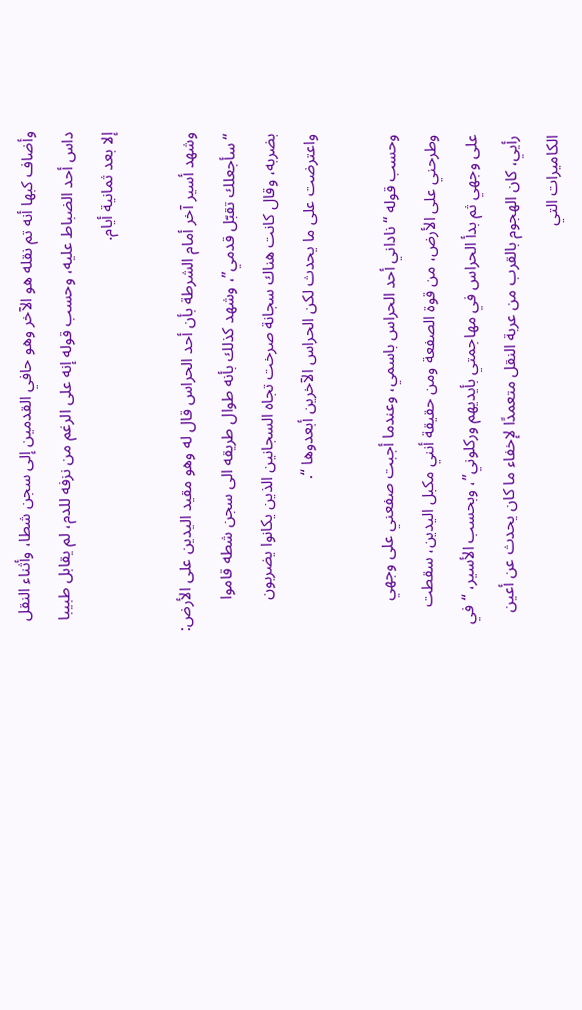وأضاف كبها أنه تم نقله هو الآخر وهو حافي القدمين إلى سجن شطا، وأثناء النقل داس أحد الضباط عليه، وحسب قوله إنه على الرغم من نزفه للدم، لم يقابل طبيبا إلا بعد ثمانية أيام.

وشهد أسير آخر أمام الشرطة بأن أحد الحراس قال له وهو مقيد اليدين على الأرض: “سأجعلك تقبّل قدمي”، وشهد كذلك بأنه طوال طريقه الى سجن شطه قاموا بضربه، وقال كانت هناك سجانة صرخت تجاه السجانين الذين يكانوا يضربون واعترضت على ما يحدث لكن الحراس الآخرين أبعدوها “.

وحسب قوله “ناداني أحد الحراس باسمي، وعندما أجبت صفعني على وجهي وطرحني على الأرض، من قوة الصفعة ومن حقيقة أنني مكبل اليدين، سقطت على وجهي ثم بدأ الحراس في مهاجمتي بأيديهم وركلوني”، وبحسب الأسير، “في رأيي، كان الهجوم بالقرب من عربة النقل متعمدًا لإخفاء ما كان يحدث عن أعين الكاميرات التي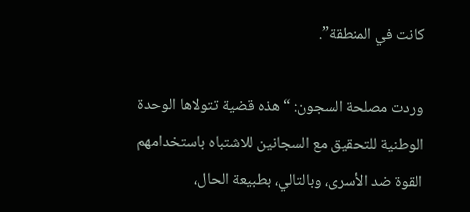كانت في المنطقة”.

وردت مصلحة السجون: “هذه قضية تتولاها الوحدة الوطنية للتحقيق مع السجانين للاشتباه باستخدامهم القوة ضد الأسرى، وبالتالي، بطبيعة الحال،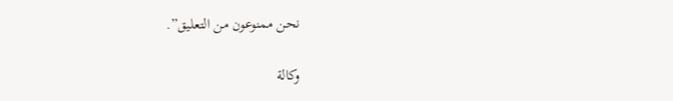نحن ممنوعون من التعليق”.

وكالة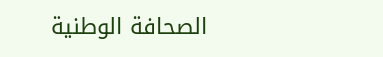الصحافة الوطنية